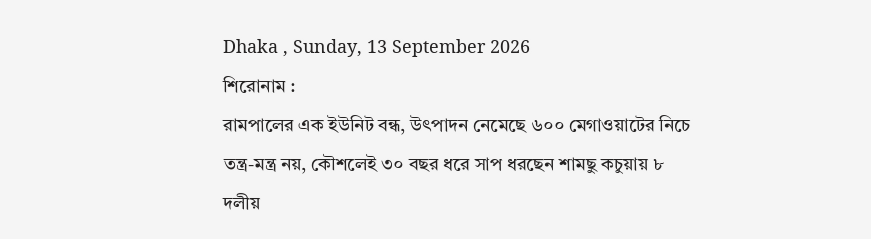Dhaka , Sunday, 13 September 2026
শিরোনাম :
রামপালের এক ইউনিট বন্ধ, উৎপাদন নেমেছে ৬০০ মেগাওয়াটের নিচে তন্ত্র-মন্ত্র নয়, কৌশলেই ৩০ বছর ধরে সাপ ধরছেন শামছু কচুয়ায় ৮ দলীয়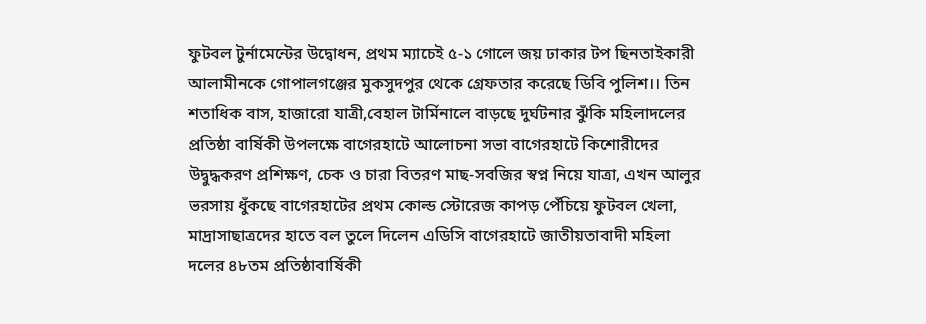ফুটবল টুর্নামেন্টের উদ্বোধন, প্রথম ম্যাচেই ৫-১ গোলে জয় ঢাকার টপ ছিনতাইকারী আলামীনকে গোপালগঞ্জের মুকসুদপুর থেকে গ্রেফতার করেছে ডিবি পুলিশ।। তিন শতাধিক বাস, হাজারো যাত্রী,বেহাল টার্মিনালে বাড়ছে দুর্ঘটনার ঝুঁকি মহিলাদলের প্রতিষ্ঠা বার্ষিকী উপলক্ষে বাগেরহাটে আলোচনা সভা বাগেরহাটে কিশোরীদের উদ্বুদ্ধকরণ প্রশিক্ষণ, চেক ও চারা বিতরণ মাছ-সবজির স্বপ্ন নিয়ে যাত্রা, এখন আলুর ভরসায় ধুঁকছে বাগেরহাটের প্রথম কোল্ড স্টোরেজ কাপড় পেঁচিয়ে ফুটবল খেলা, মাদ্রাসাছাত্রদের হাতে বল তুলে দিলেন এডিসি বাগেরহাটে জাতীয়তাবাদী মহিলা দলের ৪৮তম প্রতিষ্ঠাবার্ষিকী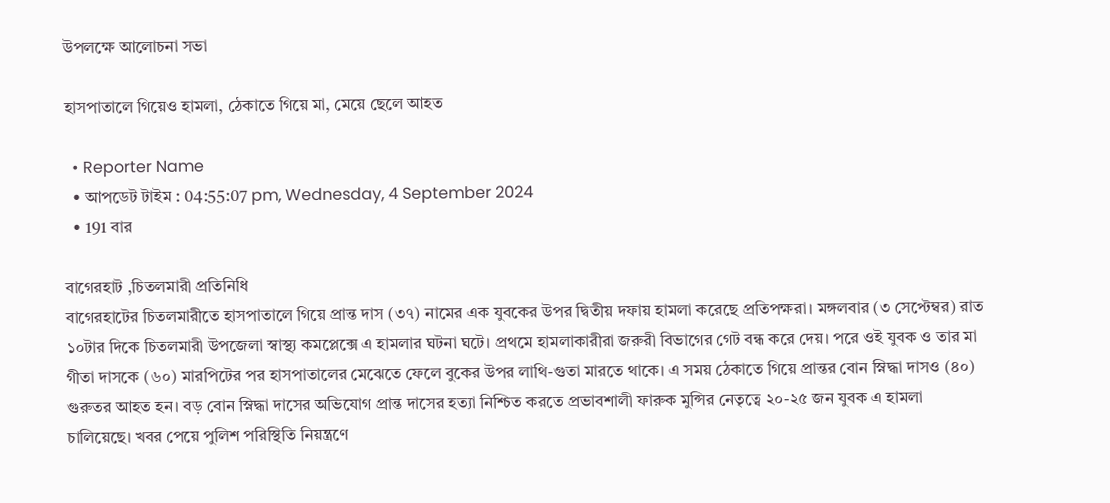উপলক্ষে আলোচনা সভা

হাসপাতালে গিয়েও হামলা, ঠেকাতে গিয়ে মা, মেয়ে ছেলে আহত

  • Reporter Name
  • আপডেট টাইম : 04:55:07 pm, Wednesday, 4 September 2024
  • 191 বার

বাগেরহাট ,চিতলমারী প্রতিনিধি
বাগেরহাটের চিতলমারীতে হাসপাতালে গিয়ে প্রান্ত দাস (৩৭) নামের এক যুবকের উপর দ্বিতীয় দফায় হামলা করেছে প্রতিপক্ষরা। মঙ্গলবার (৩ সেপ্টেম্বর) রাত ১০টার দিকে চিতলমারী উপজেলা স্বাস্থ্য কমপ্লেক্সে এ হামলার ঘটনা ঘটে। প্রথমে হামলাকারীরা জরুরী বিভাগের গেট বন্ধ করে দেয়। পরে ওই যুবক ও তার মা গীতা দাসকে (৬০) মারপিটের পর হাসপাতালের মেঝেতে ফেলে বুকের উপর লাথি-গুতা মারতে থাকে। এ সময় ঠেকাতে গিয়ে প্রান্তর বোন স্নিদ্ধা দাসও (৪০) গুরুতর আহত হন। বড় বোন স্নিদ্ধা দাসের অভিযোগ প্রান্ত দাসের হত্যা নিশ্চিত করতে প্রভাবশালী ফারুক মুন্সির নেতৃত্বে ২০-২৫ জন যুবক এ হামলা চালিয়েছে। খবর পেয়ে পুলিশ পরিস্থিতি নিয়ন্ত্রণে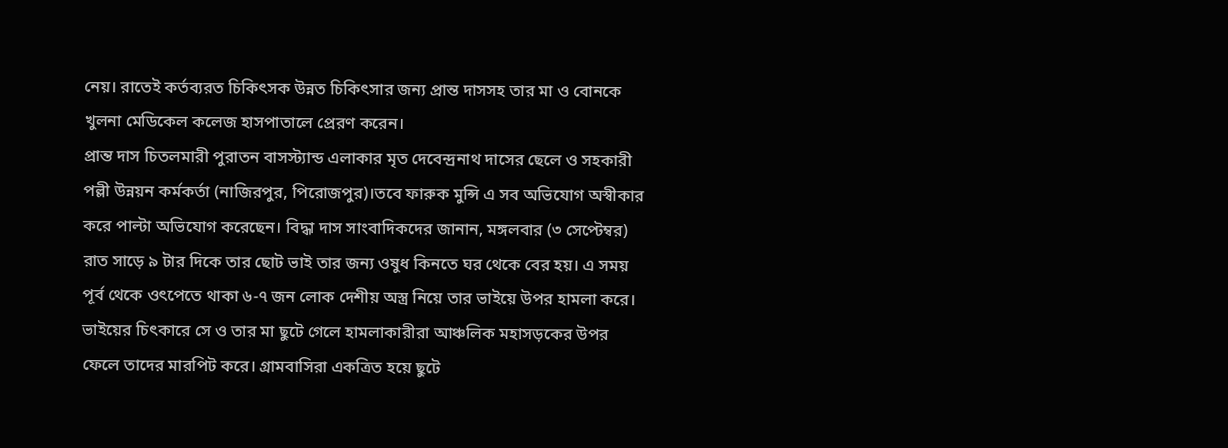নেয়। রাতেই কর্তব্যরত চিকিৎসক উন্নত চিকিৎসার জন্য প্রান্ত দাসসহ তার মা ও বোনকে খুলনা মেডিকেল কলেজ হাসপাতালে প্রেরণ করেন।
প্রান্ত দাস চিতলমারী পুরাতন বাসস্ট্যান্ড এলাকার মৃত দেবেন্দ্রনাথ দাসের ছেলে ও সহকারী পল্লী উন্নয়ন কর্মকর্তা (নাজিরপুর, পিরোজপুর)।তবে ফারুক মুন্সি এ সব অভিযোগ অস্বীকার করে পাল্টা অভিযোগ করেছেন। বিদ্ধা দাস সাংবাদিকদের জানান, মঙ্গলবার (৩ সেপ্টেম্বর) রাত সাড়ে ৯ টার দিকে তার ছোট ভাই তার জন্য ওষুধ কিনতে ঘর থেকে বের হয়। এ সময় পূর্ব থেকে ওৎপেতে থাকা ৬-৭ জন লোক দেশীয় অস্ত্র নিয়ে তার ভাইয়ে উপর হামলা করে। ভাইয়ের চিৎকারে সে ও তার মা ছুটে গেলে হামলাকারীরা আঞ্চলিক মহাসড়কের উপর ফেলে তাদের মারপিট করে। গ্রামবাসিরা একত্রিত হয়ে ছুটে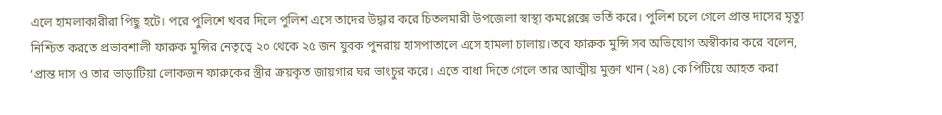এলে হামলাকারীরা পিছু হটে। পরে পুলিশে খবর দিলে পুলিশ এসে তাদের উদ্ধার করে চিতলমারী উপজেলা স্বাস্থ্য কমপ্লেক্সে ভর্তি করে। পুলিশ চলে গেলে প্রান্ত দাসের মৃত্যু নিশ্চিত করতে প্রভাবশালী ফারুক মুন্সির নেতৃত্বে ২০ থেকে ২৫ জন যুবক পুনরায় হাসপাতালে এসে হামলা চালায়।তবে ফারুক মুন্সি সব অভিযোগ অস্বীকার করে বলেন, ‘প্রান্ত দাস ও তার ভাড়াটিয়া লোকজন ফারুকের স্ত্রীর ক্রয়কৃত জায়গার ঘর ভাংচুর করে। এতে বাধা দিতে গেলে তার আত্মীয় মুক্তা খান (২৪) কে পিটিয়ে আহত করা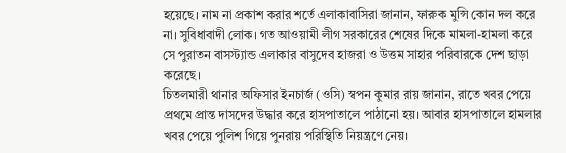হয়েছে। নাম না প্রকাশ করার শর্তে এলাকাবাসিরা জানান, ফারুক মুন্সি কোন দল করে না। সুবিধাবাদী লোক। গত আওয়ামী লীগ সরকারের শেষের দিকে মামলা-হামলা করে সে পুরাতন বাসস্ট্যান্ড এলাকার বাসুদেব হাজরা ও উত্তম সাহার পরিবারকে দেশ ছাড়া করেছে।
চিতলমারী থানার অফিসার ইনচার্জ (ওসি) স্বপন কুমার রায় জানান, রাতে খবর পেয়ে প্রথমে প্রান্ত দাসদের উদ্ধার করে হাসপাতালে পাঠানো হয়। আবার হাসপাতালে হামলার খবর পেয়ে পুলিশ গিয়ে পুনরায় পরিস্থিতি নিয়ন্ত্রণে নেয়।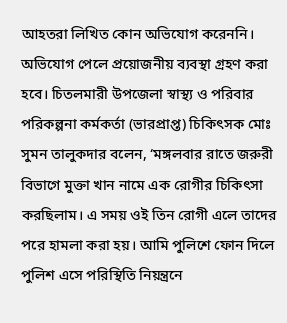আহতরা লিখিত কোন অভিযোগ করেননি। অভিযোগ পেলে প্রয়োজনীয় ব্যবস্থা গ্রহণ করা হবে। চিতলমারী উপজেলা স্বাস্থ্য ও পরিবার পরিকল্পনা কর্মকর্তা (ভারপ্রাপ্ত) চিকিৎসক মোঃ সুমন তালুকদার বলেন, ‘মঙ্গলবার রাতে জরুরী বিভাগে মুক্তা খান নামে এক রোগীর চিকিৎসা করছিলাম। এ সময় ওই তিন রোগী এলে তাদের পরে হামলা করা হয়। আমি পুলিশে ফোন দিলে পুলিশ এসে পরিস্থিতি নিয়ন্ত্রনে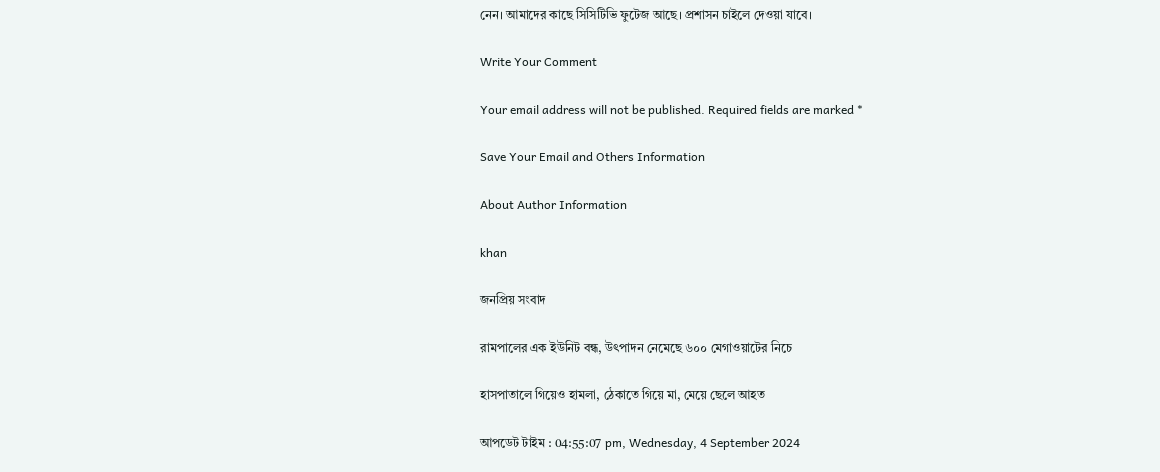নেন। আমাদের কাছে সিসিটিভি ফুটেজ আছে। প্রশাসন চাইলে দেওয়া যাবে।

Write Your Comment

Your email address will not be published. Required fields are marked *

Save Your Email and Others Information

About Author Information

khan

জনপ্রিয় সংবাদ

রামপালের এক ইউনিট বন্ধ, উৎপাদন নেমেছে ৬০০ মেগাওয়াটের নিচে

হাসপাতালে গিয়েও হামলা, ঠেকাতে গিয়ে মা, মেয়ে ছেলে আহত

আপডেট টাইম : 04:55:07 pm, Wednesday, 4 September 2024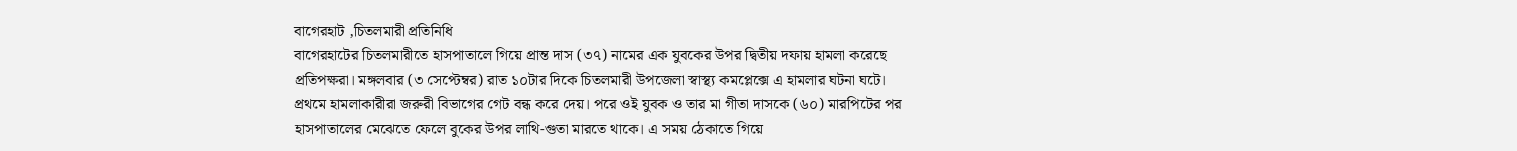বাগেরহাট ,চিতলমারী প্রতিনিধি
বাগেরহাটের চিতলমারীতে হাসপাতালে গিয়ে প্রান্ত দাস (৩৭) নামের এক যুবকের উপর দ্বিতীয় দফায় হামলা করেছে প্রতিপক্ষরা। মঙ্গলবার (৩ সেপ্টেম্বর) রাত ১০টার দিকে চিতলমারী উপজেলা স্বাস্থ্য কমপ্লেক্সে এ হামলার ঘটনা ঘটে। প্রথমে হামলাকারীরা জরুরী বিভাগের গেট বন্ধ করে দেয়। পরে ওই যুবক ও তার মা গীতা দাসকে (৬০) মারপিটের পর হাসপাতালের মেঝেতে ফেলে বুকের উপর লাথি-গুতা মারতে থাকে। এ সময় ঠেকাতে গিয়ে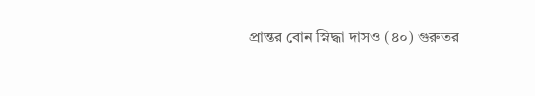প্রান্তর বোন স্নিদ্ধা দাসও (৪০) গুরুতর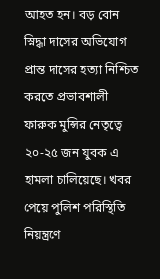আহত হন। বড় বোন স্নিদ্ধা দাসের অভিযোগ প্রান্ত দাসের হত্যা নিশ্চিত করতে প্রভাবশালী ফারুক মুন্সির নেতৃত্বে ২০-২৫ জন যুবক এ হামলা চালিয়েছে। খবর পেয়ে পুলিশ পরিস্থিতি নিয়ন্ত্রণে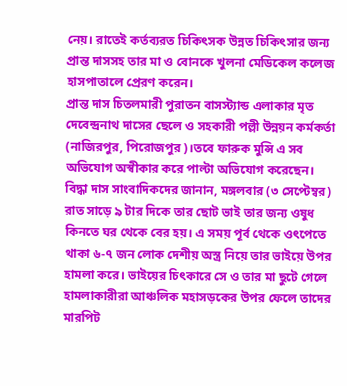নেয়। রাতেই কর্তব্যরত চিকিৎসক উন্নত চিকিৎসার জন্য প্রান্ত দাসসহ তার মা ও বোনকে খুলনা মেডিকেল কলেজ হাসপাতালে প্রেরণ করেন।
প্রান্ত দাস চিতলমারী পুরাতন বাসস্ট্যান্ড এলাকার মৃত দেবেন্দ্রনাথ দাসের ছেলে ও সহকারী পল্লী উন্নয়ন কর্মকর্তা (নাজিরপুর, পিরোজপুর)।তবে ফারুক মুন্সি এ সব অভিযোগ অস্বীকার করে পাল্টা অভিযোগ করেছেন। বিদ্ধা দাস সাংবাদিকদের জানান, মঙ্গলবার (৩ সেপ্টেম্বর) রাত সাড়ে ৯ টার দিকে তার ছোট ভাই তার জন্য ওষুধ কিনতে ঘর থেকে বের হয়। এ সময় পূর্ব থেকে ওৎপেতে থাকা ৬-৭ জন লোক দেশীয় অস্ত্র নিয়ে তার ভাইয়ে উপর হামলা করে। ভাইয়ের চিৎকারে সে ও তার মা ছুটে গেলে হামলাকারীরা আঞ্চলিক মহাসড়কের উপর ফেলে তাদের মারপিট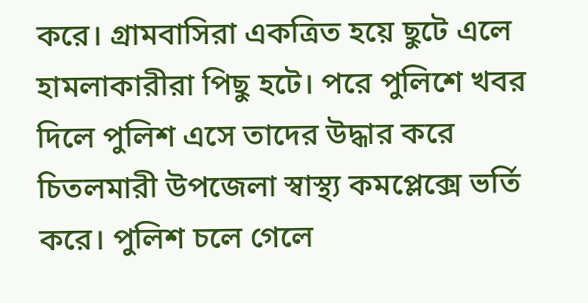করে। গ্রামবাসিরা একত্রিত হয়ে ছুটে এলে হামলাকারীরা পিছু হটে। পরে পুলিশে খবর দিলে পুলিশ এসে তাদের উদ্ধার করে চিতলমারী উপজেলা স্বাস্থ্য কমপ্লেক্সে ভর্তি করে। পুলিশ চলে গেলে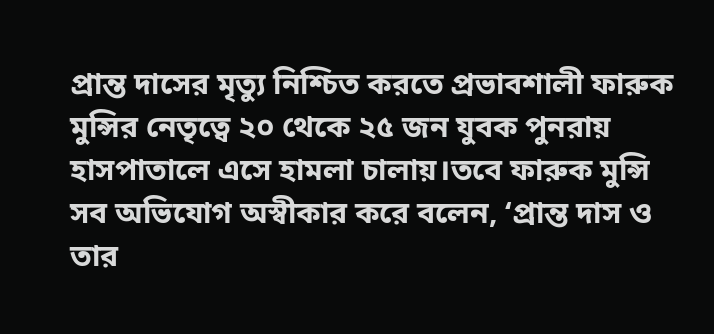প্রান্ত দাসের মৃত্যু নিশ্চিত করতে প্রভাবশালী ফারুক মুন্সির নেতৃত্বে ২০ থেকে ২৫ জন যুবক পুনরায় হাসপাতালে এসে হামলা চালায়।তবে ফারুক মুন্সি সব অভিযোগ অস্বীকার করে বলেন, ‘প্রান্ত দাস ও তার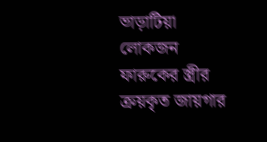ভাড়াটিয়া লোকজন ফারুকের স্ত্রীর ক্রয়কৃত জায়গার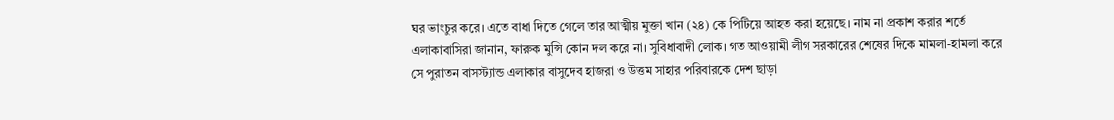ঘর ভাংচুর করে। এতে বাধা দিতে গেলে তার আত্মীয় মুক্তা খান (২৪) কে পিটিয়ে আহত করা হয়েছে। নাম না প্রকাশ করার শর্তে এলাকাবাসিরা জানান, ফারুক মুন্সি কোন দল করে না। সুবিধাবাদী লোক। গত আওয়ামী লীগ সরকারের শেষের দিকে মামলা-হামলা করে সে পুরাতন বাসস্ট্যান্ড এলাকার বাসুদেব হাজরা ও উত্তম সাহার পরিবারকে দেশ ছাড়া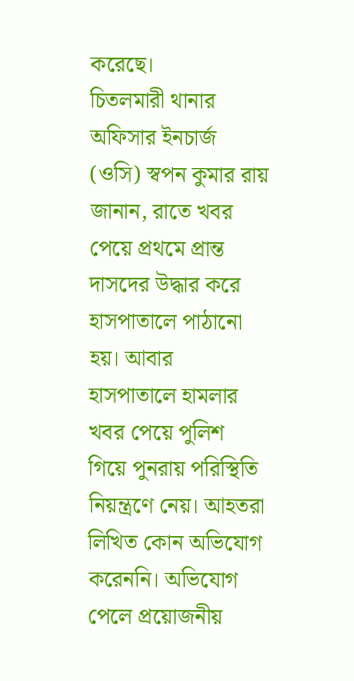করেছে।
চিতলমারী থানার অফিসার ইনচার্জ (ওসি) স্বপন কুমার রায় জানান, রাতে খবর পেয়ে প্রথমে প্রান্ত দাসদের উদ্ধার করে হাসপাতালে পাঠানো হয়। আবার হাসপাতালে হামলার খবর পেয়ে পুলিশ গিয়ে পুনরায় পরিস্থিতি নিয়ন্ত্রণে নেয়। আহতরা লিখিত কোন অভিযোগ করেননি। অভিযোগ পেলে প্রয়োজনীয়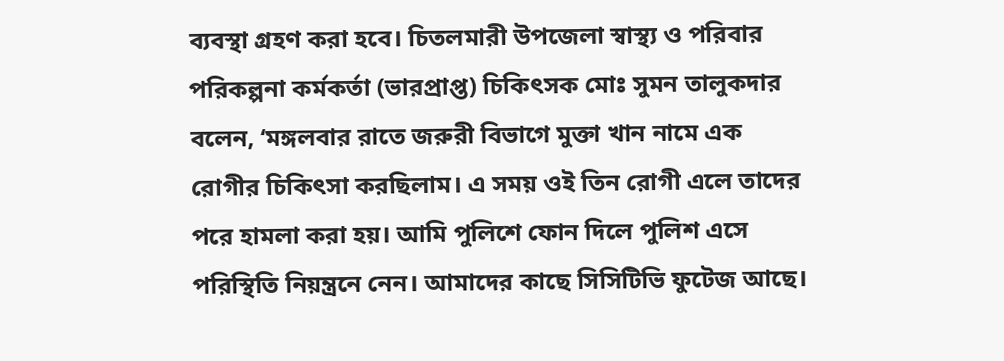ব্যবস্থা গ্রহণ করা হবে। চিতলমারী উপজেলা স্বাস্থ্য ও পরিবার পরিকল্পনা কর্মকর্তা (ভারপ্রাপ্ত) চিকিৎসক মোঃ সুমন তালুকদার বলেন, ‘মঙ্গলবার রাতে জরুরী বিভাগে মুক্তা খান নামে এক রোগীর চিকিৎসা করছিলাম। এ সময় ওই তিন রোগী এলে তাদের পরে হামলা করা হয়। আমি পুলিশে ফোন দিলে পুলিশ এসে পরিস্থিতি নিয়ন্ত্রনে নেন। আমাদের কাছে সিসিটিভি ফুটেজ আছে।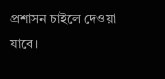প্রশাসন চাইলে দেওয়া যাবে।